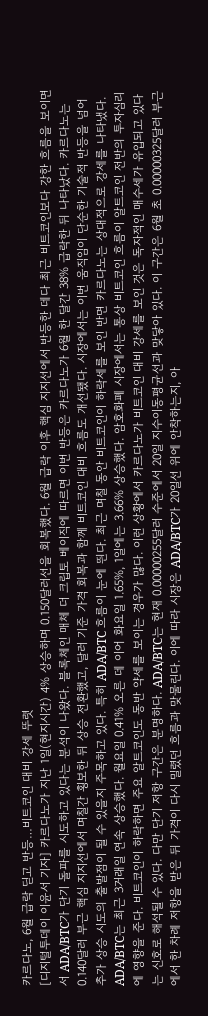카르다노, 6월 급락 딛고 반등…비트코인 대비 강세 뚜렷
[디지털투데이 이윤서 기자] 카르다노가 지난 1일(현지시간) 4% 상승하며 0.150달러선을 회복했다. 6월 급락 이후 핵심 지지선에서 반등한 데다 최근 비트코인보다 강한 흐름을 보이면서 ADA/BTC가 단기 돌파를 시도하고 있다는 분석이 나왔다. 블록체인 매체 더 크립토 베이직에 따르면 이번 반등은 카르다노가 6월 한 달간 38% 급락한 뒤 나타났다. 카르다노는 0.140달러 부근 핵심 지지선에서 며칠간 횡보한 뒤 상승 전환했고, 달러 기준 가격 회복과 함께 비트코인 대비 흐름도 개선됐다. 시장에서는 이번 움직임이 단순한 기술적 반등을 넘어 추가 상승 시도의 출발점이 될 수 있을지 주목하고 있다. 특히 ADA/BTC 흐름이 눈에 띈다. 최근 며칠 동안 비트코인이 하락세를 보인 반면 카르다노는 상대적으로 강세를 나타냈다. ADA/BTC는 최근 3거래일 연속 상승했다. 월요일 0.41% 오른 데 이어 화요일 1.65%, 1일에는 3.66% 상승했다. 암호화폐 시장에서는 통상 비트코인 흐름이 알트코인 전반의 투자심리에 영향을 준다. 비트코인이 하락하면 주요 알트코인도 동반 약세를 보이는 경우가 많다. 이런 상황에서 카르다노가 비트코인 대비 강세를 보인 것은 독자적인 매수세가 유입되고 있다는 신호로 해석될 수 있다. 다만 단기 저항 구간은 분명하다. ADA/BTC는 현재 0.00000255달러 수준에서 20일 지수이동평균선과 맞닿아 있다. 이 구간은 6월 초 0.00000325달러 부근에서 한 차례 저항을 받은 뒤 가격이 다시 밀렸던 흐름과 맞물린다. 이에 따라 시장은 ADA/BTC가 20일선 위에 안착하는지, 아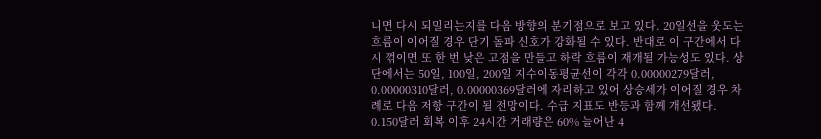니면 다시 되밀리는지를 다음 방향의 분기점으로 보고 있다. 20일선을 웃도는 흐름이 이어질 경우 단기 돌파 신호가 강화될 수 있다. 반대로 이 구간에서 다시 꺾이면 또 한 번 낮은 고점을 만들고 하락 흐름이 재개될 가능성도 있다. 상단에서는 50일, 100일, 200일 지수이동평균선이 각각 0.00000279달러, 0.00000310달러, 0.00000369달러에 자리하고 있어 상승세가 이어질 경우 차례로 다음 저항 구간이 될 전망이다. 수급 지표도 반등과 함께 개선됐다. 0.150달러 회복 이후 24시간 거래량은 60% 늘어난 4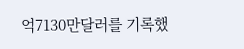억7130만달러를 기록했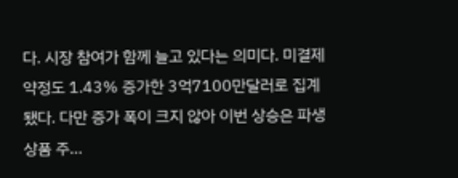다. 시장 참여가 함께 늘고 있다는 의미다. 미결제약정도 1.43% 증가한 3억7100만달러로 집계됐다. 다만 증가 폭이 크지 않아 이번 상승은 파생상품 주…